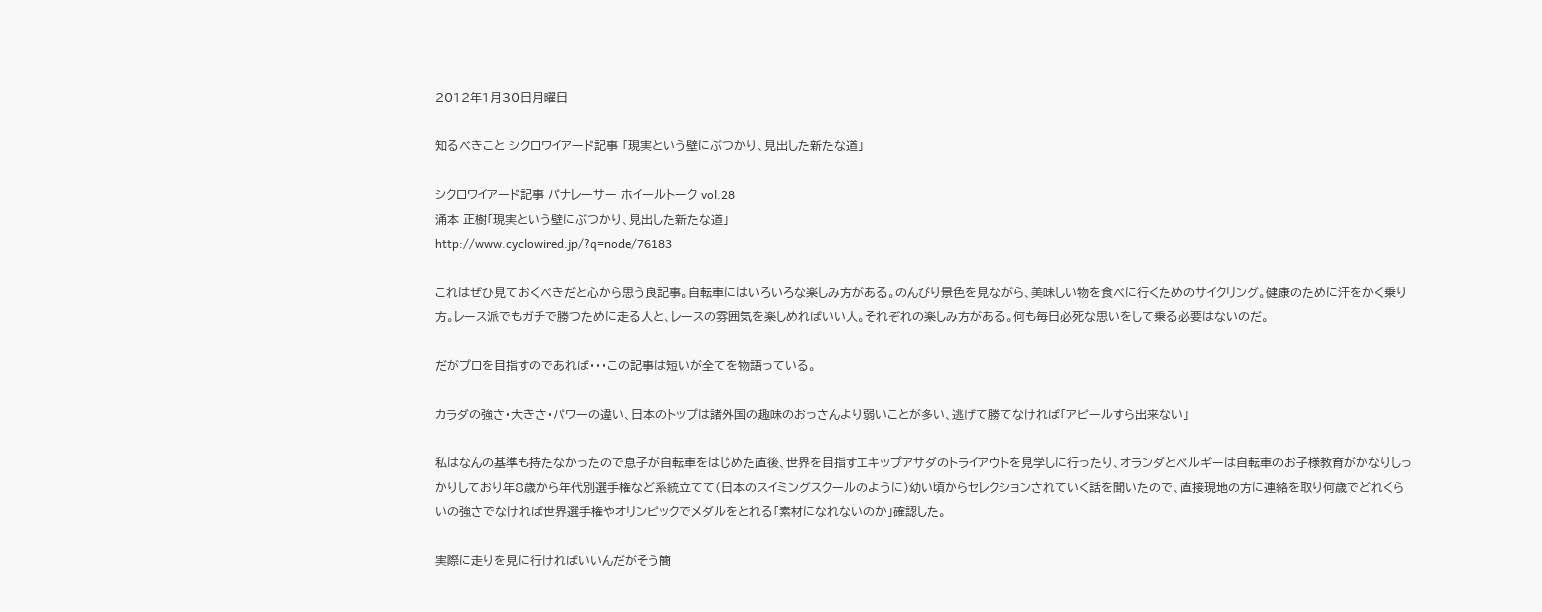2012年1月30日月曜日

知るべきこと シクロワイアード記事 「現実という壁にぶつかり、見出した新たな道」

シクロワイアード記事 パナレーサー ホイールトーク vol.28
涌本 正樹「現実という壁にぶつかり、見出した新たな道」
http://www.cyclowired.jp/?q=node/76183

これはぜひ見ておくべきだと心から思う良記事。自転車にはいろいろな楽しみ方がある。のんびり景色を見ながら、美味しい物を食べに行くためのサイクリング。健康のために汗をかく乗り方。レース派でもガチで勝つために走る人と、レースの雰囲気を楽しめればいい人。それぞれの楽しみ方がある。何も毎日必死な思いをして乗る必要はないのだ。

だがプロを目指すのであれば・・・この記事は短いが全てを物語っている。

カラダの強さ・大きさ・パワーの違い、日本のトップは諸外国の趣味のおっさんより弱いことが多い、逃げて勝てなければ「アピールすら出来ない」

私はなんの基準も持たなかったので息子が自転車をはじめた直後、世界を目指すエキップアサダのトライアウトを見学しに行ったり、オランダとベルギーは自転車のお子様教育がかなりしっかりしており年8歳から年代別選手権など系統立てて(日本のスイミングスクールのように)幼い頃からセレクションされていく話を聞いたので、直接現地の方に連絡を取り何歳でどれくらいの強さでなければ世界選手権やオリンピックでメダルをとれる「素材になれないのか」確認した。

実際に走りを見に行ければいいんだがそう簡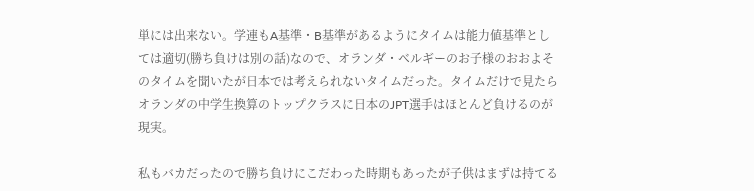単には出来ない。学連もA基準・B基準があるようにタイムは能力値基準としては適切(勝ち負けは別の話)なので、オランダ・ベルギーのお子様のおおよそのタイムを聞いたが日本では考えられないタイムだった。タイムだけで見たらオランダの中学生換算のトップクラスに日本のJPT選手はほとんど負けるのが現実。

私もバカだったので勝ち負けにこだわった時期もあったが子供はまずは持てる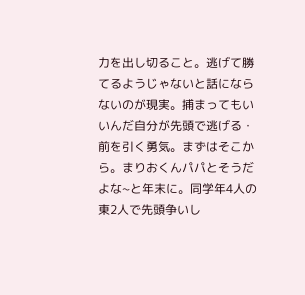力を出し切ること。逃げて勝てるようじゃないと話にならないのが現実。捕まってもいいんだ自分が先頭で逃げる・前を引く勇気。まずはそこから。まりおくんパパとそうだよな~と年末に。同学年4人の東2人で先頭争いし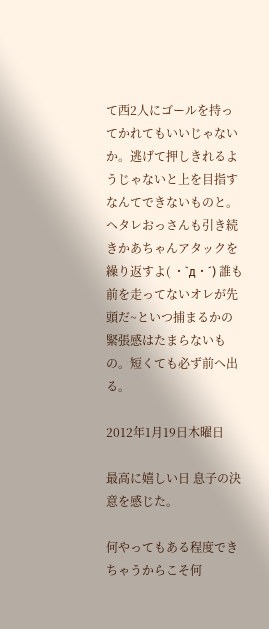て西2人にゴールを持ってかれてもいいじゃないか。逃げて押しきれるようじゃないと上を目指すなんてできないものと。ヘタレおっさんも引き続きかあちゃんアタックを繰り返すよ( ・`д・´) 誰も前を走ってないオレが先頭だ~といつ捕まるかの緊張感はたまらないもの。短くても必ず前へ出る。

2012年1月19日木曜日

最高に嬉しい日 息子の決意を感じた。

何やってもある程度できちゃうからこそ何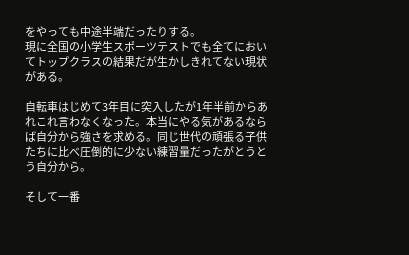をやっても中途半端だったりする。
現に全国の小学生スポーツテストでも全てにおいてトップクラスの結果だが生かしきれてない現状がある。

自転車はじめて3年目に突入したが1年半前からあれこれ言わなくなった。本当にやる気があるならば自分から強さを求める。同じ世代の頑張る子供たちに比べ圧倒的に少ない練習量だったがとうとう自分から。

そして一番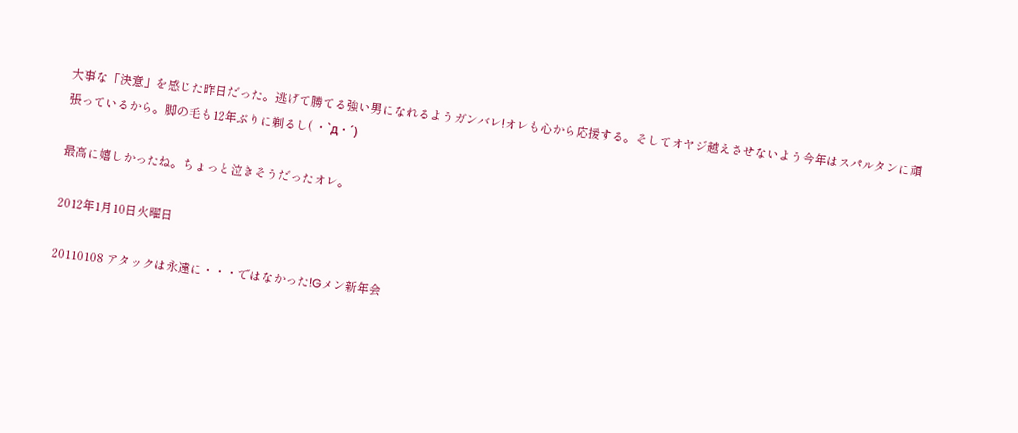大事な「決意」を感じた昨日だった。逃げて勝てる強い男になれるようガンバレ!オレも心から応援する。そしてオヤジ越えさせないよう今年はスパルタンに頑張っているから。脚の毛も12年ぶりに剃るし( ・`д・´)

最高に嬉しかったね。ちょっと泣きそうだったオレ。

2012年1月10日火曜日

20110108 アタックは永遠に・・・ではなかった!Gメン新年会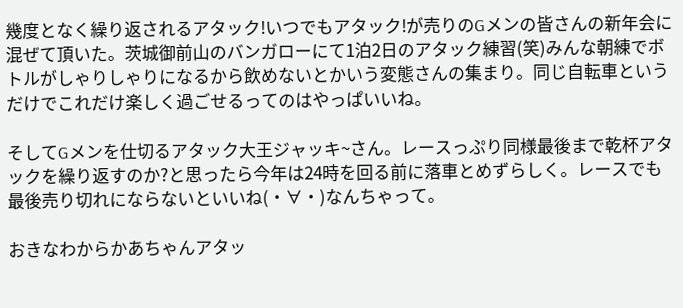幾度となく繰り返されるアタック!いつでもアタック!が売りのGメンの皆さんの新年会に混ぜて頂いた。茨城御前山のバンガローにて1泊2日のアタック練習(笑)みんな朝練でボトルがしゃりしゃりになるから飲めないとかいう変態さんの集まり。同じ自転車というだけでこれだけ楽しく過ごせるってのはやっぱいいね。

そしてGメンを仕切るアタック大王ジャッキ~さん。レースっぷり同様最後まで乾杯アタックを繰り返すのか?と思ったら今年は24時を回る前に落車とめずらしく。レースでも最後売り切れにならないといいね(・∀・)なんちゃって。

おきなわからかあちゃんアタッ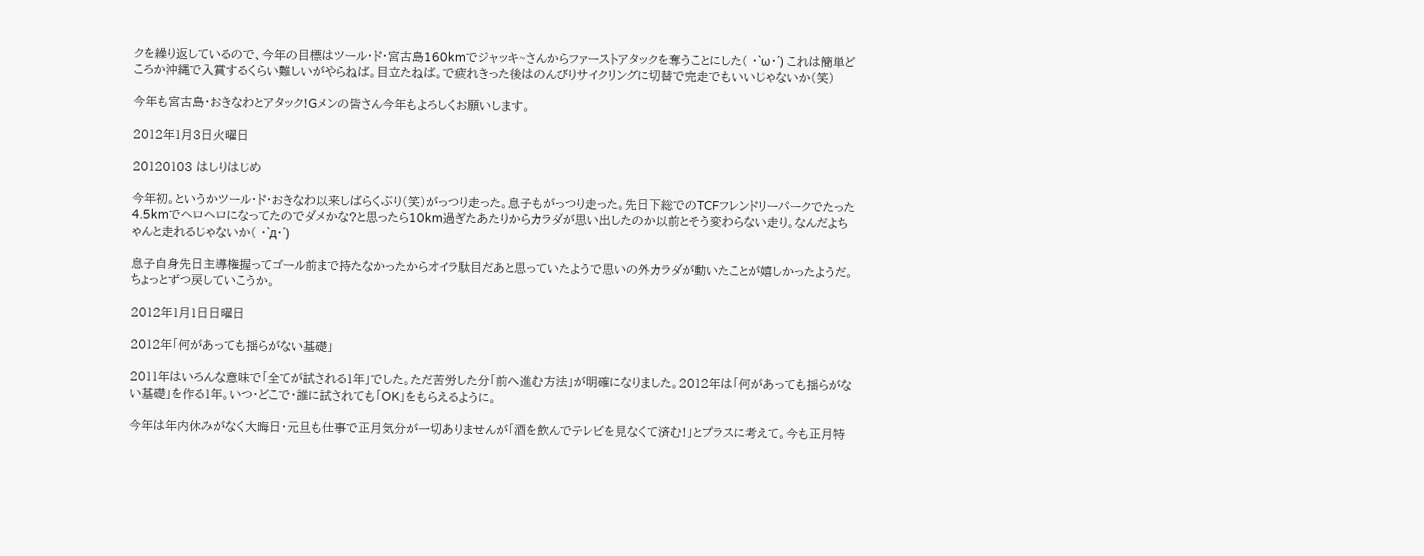クを繰り返しているので、今年の目標はツール・ド・宮古島160kmでジャッキ~さんからファーストアタックを奪うことにした( ・`ω・´) これは簡単どころか沖縄で入賞するくらい難しいがやらねば。目立たねば。で疲れきった後はのんびりサイクリングに切替で完走でもいいじゃないか(笑)

今年も宮古島・おきなわとアタック!Gメンの皆さん今年もよろしくお願いします。

2012年1月3日火曜日

20120103 はしりはじめ

今年初。というかツール・ド・おきなわ以来しばらくぶり(笑)がっつり走った。息子もがっつり走った。先日下総でのTCFフレンドリーパークでたった4.5kmでヘロヘロになってたのでダメかな?と思ったら10km過ぎたあたりからカラダが思い出したのか以前とそう変わらない走り。なんだよちゃんと走れるじゃないか( ・`д・´)

息子自身先日主導権握ってゴール前まで持たなかったからオイラ駄目だあと思っていたようで思いの外カラダが動いたことが嬉しかったようだ。ちょっとずつ戻していこうか。

2012年1月1日日曜日

2012年「何があっても揺らがない基礎」

2011年はいろんな意味で「全てが試される1年」でした。ただ苦労した分「前へ進む方法」が明確になりました。2012年は「何があっても揺らがない基礎」を作る1年。いつ・どこで・誰に試されても「OK」をもらえるように。

今年は年内休みがなく大晦日・元旦も仕事で正月気分が一切ありませんが「酒を飲んでテレビを見なくて済む!」とプラスに考えて。今も正月特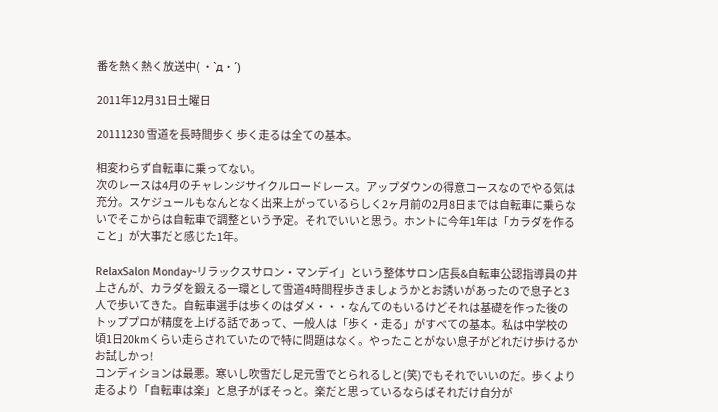番を熱く熱く放送中( ・`д・´)

2011年12月31日土曜日

20111230 雪道を長時間歩く 歩く走るは全ての基本。

相変わらず自転車に乗ってない。
次のレースは4月のチャレンジサイクルロードレース。アップダウンの得意コースなのでやる気は充分。スケジュールもなんとなく出来上がっているらしく2ヶ月前の2月8日までは自転車に乗らないでそこからは自転車で調整という予定。それでいいと思う。ホントに今年1年は「カラダを作ること」が大事だと感じた1年。

RelaxSalon Monday~リラックスサロン・マンデイ」という整体サロン店長&自転車公認指導員の井上さんが、カラダを鍛える一環として雪道4時間程歩きましょうかとお誘いがあったので息子と3人で歩いてきた。自転車選手は歩くのはダメ・・・なんてのもいるけどそれは基礎を作った後のトッププロが精度を上げる話であって、一般人は「歩く・走る」がすべての基本。私は中学校の頃1日20kmくらい走らされていたので特に問題はなく。やったことがない息子がどれだけ歩けるかお試しかっ!
コンディションは最悪。寒いし吹雪だし足元雪でとられるしと(笑)でもそれでいいのだ。歩くより走るより「自転車は楽」と息子がぼそっと。楽だと思っているならばそれだけ自分が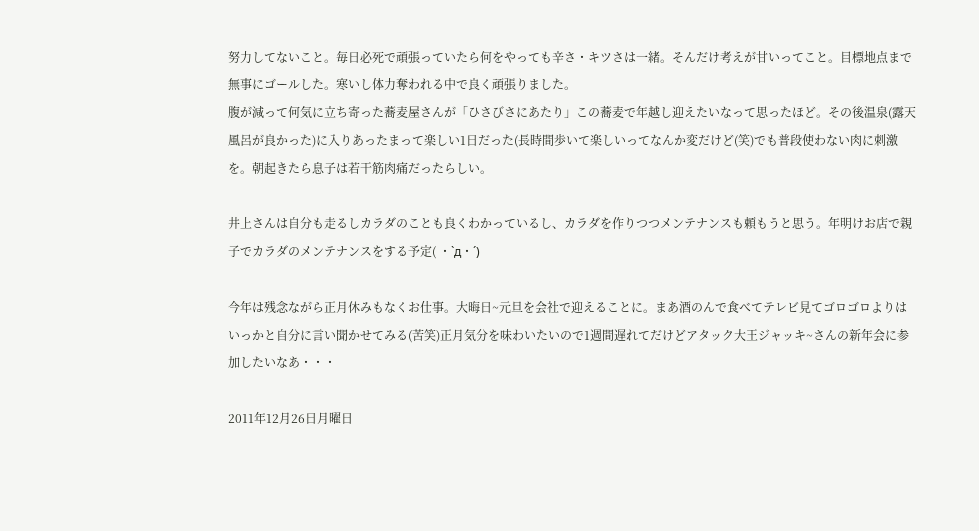努力してないこと。毎日必死で頑張っていたら何をやっても辛さ・キツさは一緒。そんだけ考えが甘いってこと。目標地点まで無事にゴールした。寒いし体力奪われる中で良く頑張りました。
腹が減って何気に立ち寄った蕎麦屋さんが「ひさびさにあたり」この蕎麦で年越し迎えたいなって思ったほど。その後温泉(露天風呂が良かった)に入りあったまって楽しい1日だった(長時間歩いて楽しいってなんか変だけど(笑)でも普段使わない肉に刺激を。朝起きたら息子は若干筋肉痛だったらしい。

井上さんは自分も走るしカラダのことも良くわかっているし、カラダを作りつつメンテナンスも頼もうと思う。年明けお店で親子でカラダのメンテナンスをする予定( ・`д・´)

今年は残念ながら正月休みもなくお仕事。大晦日~元旦を会社で迎えることに。まあ酒のんで食べてテレビ見てゴロゴロよりはいっかと自分に言い聞かせてみる(苦笑)正月気分を味わいたいので1週間遅れてだけどアタック大王ジャッキ~さんの新年会に参加したいなあ・・・

2011年12月26日月曜日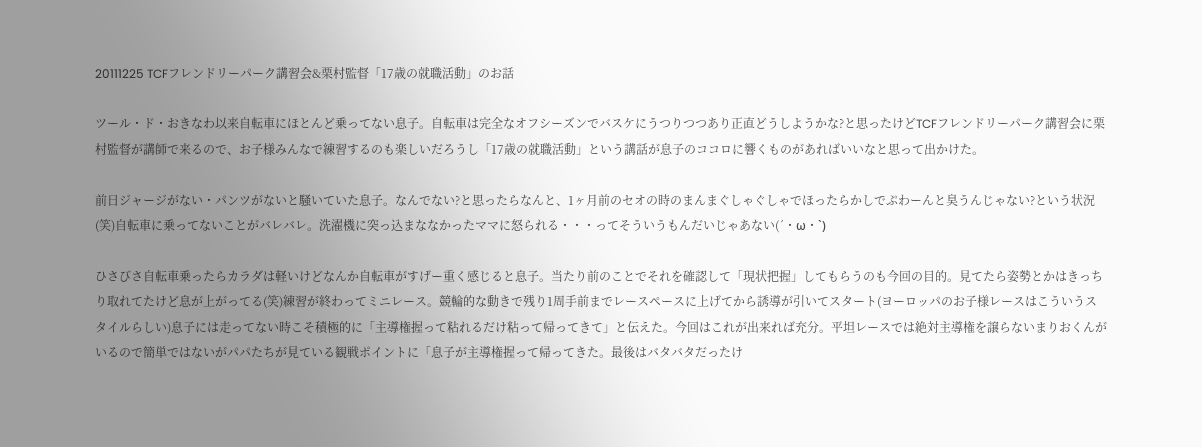20111225 TCFフレンドリーパーク講習会&栗村監督「17歳の就職活動」のお話

ツール・ド・おきなわ以来自転車にほとんど乗ってない息子。自転車は完全なオフシーズンでバスケにうつりつつあり正直どうしようかな?と思ったけどTCFフレンドリーパーク講習会に栗村監督が講師で来るので、お子様みんなで練習するのも楽しいだろうし「17歳の就職活動」という講話が息子のココロに響くものがあればいいなと思って出かけた。

前日ジャージがない・パンツがないと騒いていた息子。なんでない?と思ったらなんと、1ヶ月前のセオの時のまんまぐしゃぐしゃでほったらかしでぷわーんと臭うんじゃない?という状況(笑)自転車に乗ってないことがバレバレ。洗濯機に突っ込まななかったママに怒られる・・・ってそういうもんだいじゃあない(´・ω・`)

ひさびさ自転車乗ったらカラダは軽いけどなんか自転車がすげー重く感じると息子。当たり前のことでそれを確認して「現状把握」してもらうのも今回の目的。見てたら姿勢とかはきっちり取れてたけど息が上がってる(笑)練習が終わってミニレース。競輪的な動きで残り1周手前までレースペースに上げてから誘導が引いてスタート(ヨーロッパのお子様レースはこういうスタイルらしい)息子には走ってない時こそ積極的に「主導権握って粘れるだけ粘って帰ってきて」と伝えた。今回はこれが出来れば充分。平坦レースでは絶対主導権を譲らないまりおくんがいるので簡単ではないがパパたちが見ている観戦ポイントに「息子が主導権握って帰ってきた。最後はバタバタだったけ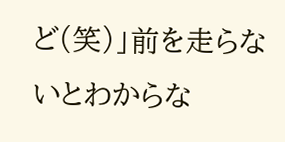ど(笑)」前を走らないとわからな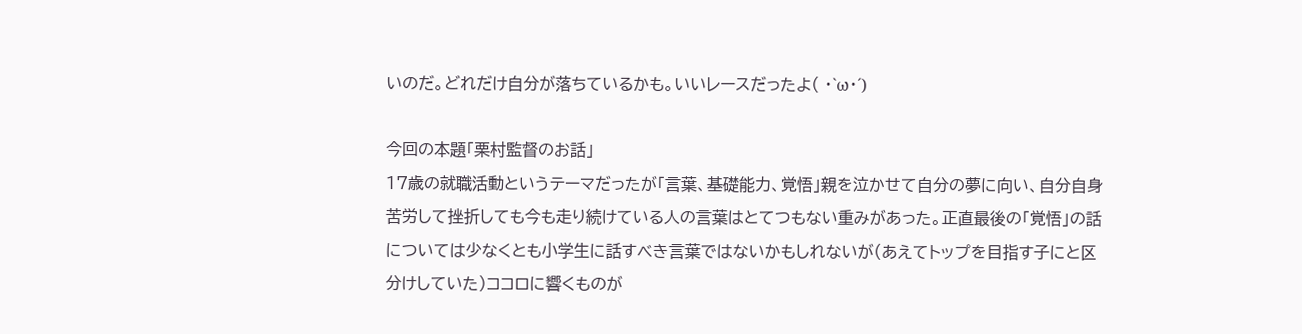いのだ。どれだけ自分が落ちているかも。いいレースだったよ( ・`ω・´)

今回の本題「栗村監督のお話」
17歳の就職活動というテーマだったが「言葉、基礎能力、覚悟」親を泣かせて自分の夢に向い、自分自身苦労して挫折しても今も走り続けている人の言葉はとてつもない重みがあった。正直最後の「覚悟」の話については少なくとも小学生に話すべき言葉ではないかもしれないが(あえてトップを目指す子にと区分けしていた)ココロに響くものが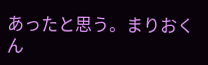あったと思う。まりおくん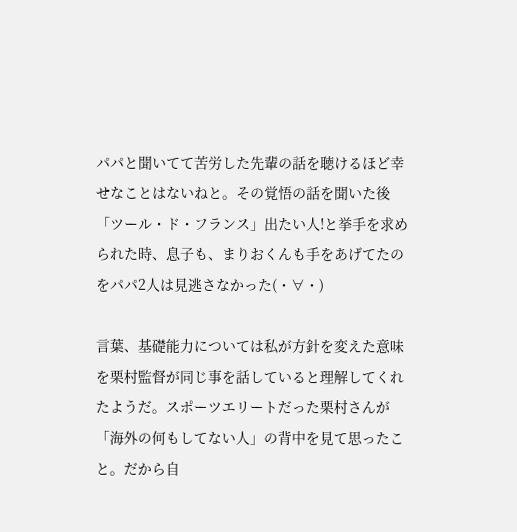パパと聞いてて苦労した先輩の話を聴けるほど幸せなことはないねと。その覚悟の話を聞いた後「ツール・ド・フランス」出たい人!と挙手を求められた時、息子も、まりおくんも手をあげてたのをパパ2人は見逃さなかった(・∀・)

言葉、基礎能力については私が方針を変えた意味を栗村監督が同じ事を話していると理解してくれたようだ。スポーツエリートだった栗村さんが「海外の何もしてない人」の背中を見て思ったこと。だから自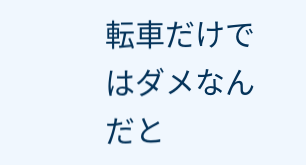転車だけではダメなんだと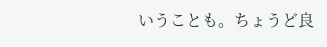いうことも。ちょうど良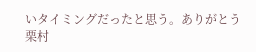いタイミングだったと思う。ありがとう栗村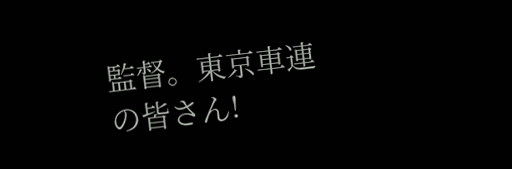監督。東京車連の皆さん!